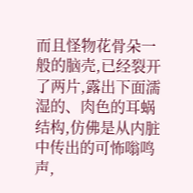而且怪物花骨朵一般的脑壳,已经裂开了两片,露出下面濡湿的、肉色的耳蜗结构,仿佛是从内脏中传出的可怖嗡鸣声,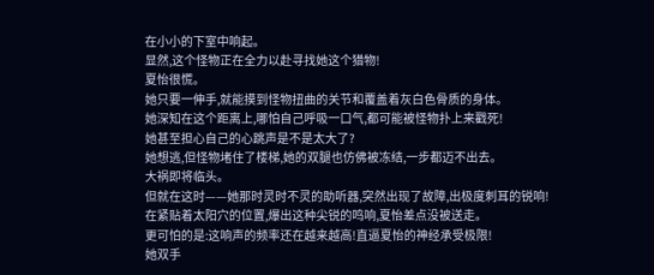在小小的下室中响起。
显然,这个怪物正在全力以赴寻找她这个猎物!
夏怡很慌。
她只要一伸手,就能摸到怪物扭曲的关节和覆盖着灰白色骨质的身体。
她深知在这个距离上,哪怕自己呼吸一口气,都可能被怪物扑上来戳死!
她甚至担心自己的心跳声是不是太大了?
她想逃,但怪物堵住了楼梯,她的双腿也仿佛被冻结,一步都迈不出去。
大祸即将临头。
但就在这时——她那时灵时不灵的助听器,突然出现了故障,出极度刺耳的锐响!
在紧贴着太阳穴的位置,爆出这种尖锐的鸣响,夏怡差点没被送走。
更可怕的是:这响声的频率还在越来越高!直逼夏怡的神经承受极限!
她双手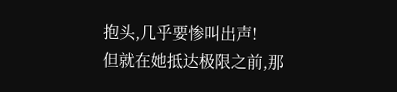抱头,几乎要惨叫出声!
但就在她抵达极限之前,那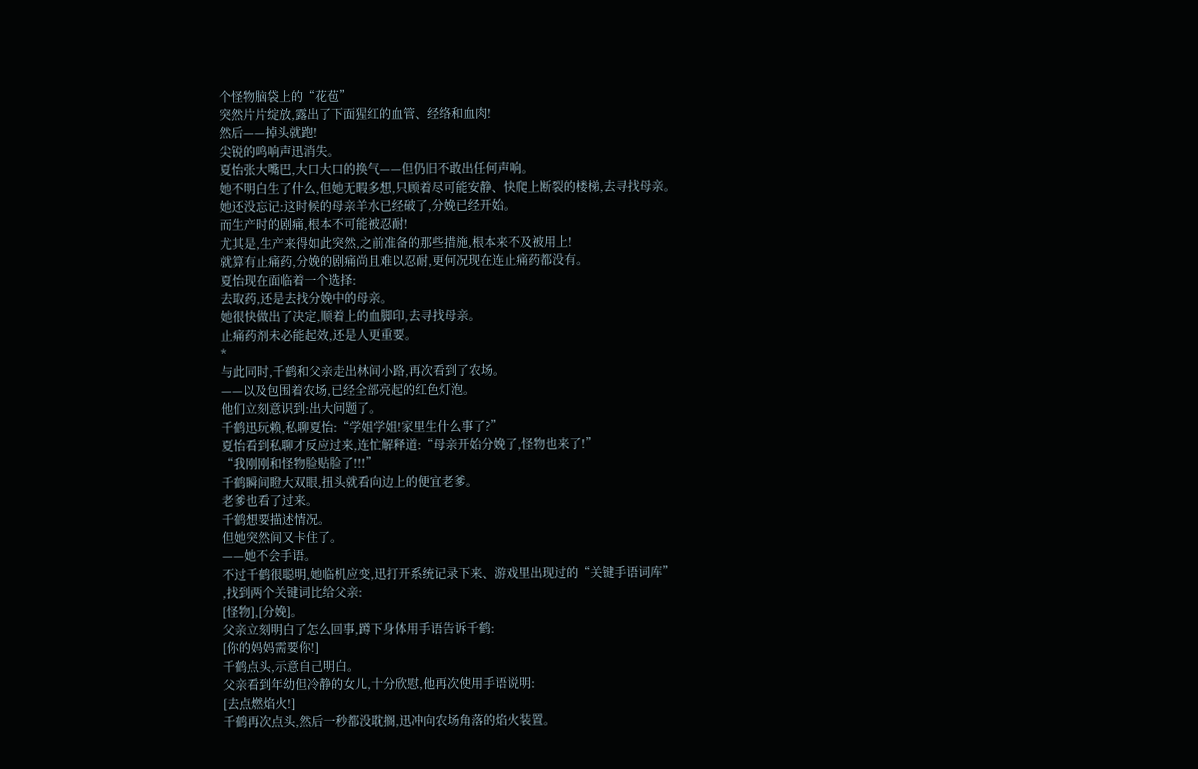个怪物脑袋上的“花苞”
突然片片绽放,露出了下面猩红的血管、经络和血肉!
然后——掉头就跑!
尖锐的鸣响声迅消失。
夏怡张大嘴巴,大口大口的换气——但仍旧不敢出任何声响。
她不明白生了什么,但她无暇多想,只顾着尽可能安静、快爬上断裂的楼梯,去寻找母亲。
她还没忘记:这时候的母亲羊水已经破了,分娩已经开始。
而生产时的剧痛,根本不可能被忍耐!
尤其是,生产来得如此突然,之前准备的那些措施,根本来不及被用上!
就算有止痛药,分娩的剧痛尚且难以忍耐,更何况现在连止痛药都没有。
夏怡现在面临着一个选择:
去取药,还是去找分娩中的母亲。
她很快做出了决定,顺着上的血脚印,去寻找母亲。
止痛药剂未必能起效,还是人更重要。
*
与此同时,千鹤和父亲走出林间小路,再次看到了农场。
——以及包围着农场,已经全部亮起的红色灯泡。
他们立刻意识到:出大问题了。
千鹤迅玩赖,私聊夏怡:“学姐学姐!家里生什么事了?”
夏怡看到私聊才反应过来,连忙解释道:“母亲开始分娩了,怪物也来了!”
“我刚刚和怪物脸贴脸了!!!”
千鹤瞬间瞪大双眼,扭头就看向边上的便宜老爹。
老爹也看了过来。
千鹤想要描述情况。
但她突然间又卡住了。
——她不会手语。
不过千鹤很聪明,她临机应变,迅打开系统记录下来、游戏里出现过的“关键手语词库”
,找到两个关键词比给父亲:
[怪物],[分娩]。
父亲立刻明白了怎么回事,蹲下身体用手语告诉千鹤:
[你的妈妈需要你!]
千鹤点头,示意自己明白。
父亲看到年幼但冷静的女儿,十分欣慰,他再次使用手语说明:
[去点燃焰火!]
千鹤再次点头,然后一秒都没耽搁,迅冲向农场角落的焰火装置。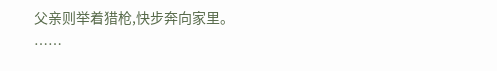父亲则举着猎枪,快步奔向家里。
……